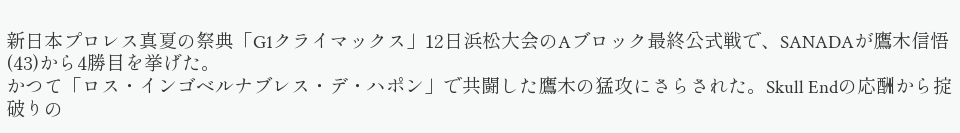新日本プロレス真夏の祭典「G1クライマックス」12日浜松大会のAブロック最終公式戦で、SANADAが鷹木信悟(43)から4勝目を挙げた。
かつて「ロス・インゴベルナブレス・デ・ハポン」で共闘した鷹木の猛攻にさらされた。Skull Endの応酬から掟破りの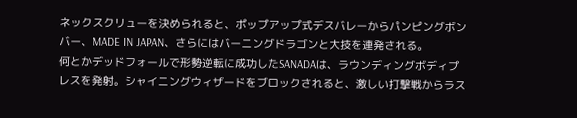ネックスクリューを決められると、ポップアップ式デスバレーからパンピングボンバー、MADE IN JAPAN、さらにはバーニングドラゴンと大技を連発される。
何とかデッドフォールで形勢逆転に成功したSANADAは、ラウンディングボディプレスを発射。シャイニングウィザードをブロックされると、激しい打撃戦からラス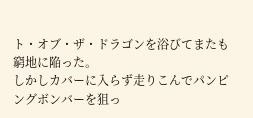ト・オブ・ザ・ドラゴンを浴びてまたも窮地に陥った。
しかしカバーに入らず走りこんでパンピングボンバーを狙っ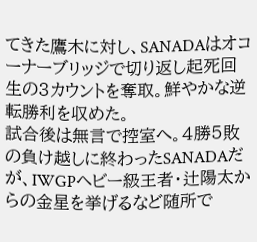てきた鷹木に対し、SANADAはオコーナーブリッジで切り返し起死回生の3カウントを奪取。鮮やかな逆転勝利を収めた。
試合後は無言で控室へ。4勝5敗の負け越しに終わったSANADAだが、IWGPヘビー級王者・辻陽太からの金星を挙げるなど随所で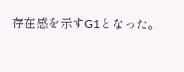存在感を示すG1となった。